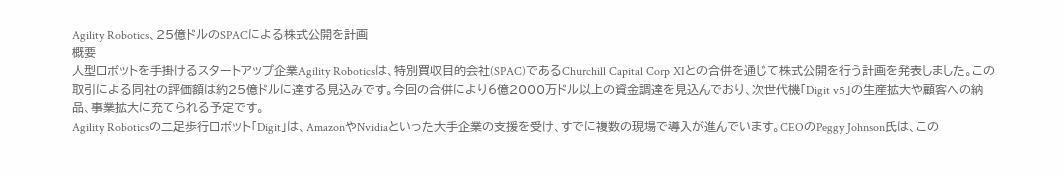Agility Robotics、25億ドルのSPACによる株式公開を計画
概要
人型ロボットを手掛けるスタートアップ企業Agility Roboticsは、特別買収目的会社(SPAC)であるChurchill Capital Corp XIとの合併を通じて株式公開を行う計画を発表しました。この取引による同社の評価額は約25億ドルに達する見込みです。今回の合併により6億2000万ドル以上の資金調達を見込んでおり、次世代機「Digit v5」の生産拡大や顧客への納品、事業拡大に充てられる予定です。
Agility Roboticsの二足歩行ロボット「Digit」は、AmazonやNvidiaといった大手企業の支援を受け、すでに複数の現場で導入が進んでいます。CEOのPeggy Johnson氏は、この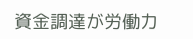資金調達が労働力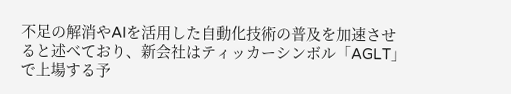不足の解消やAIを活用した自動化技術の普及を加速させると述べており、新会社はティッカーシンボル「AGLT」で上場する予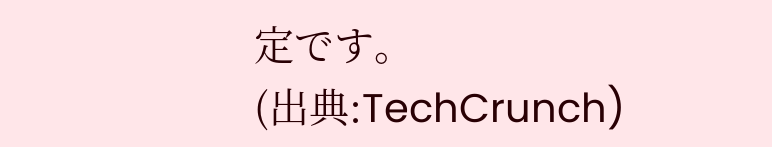定です。
(出典:TechCrunch)